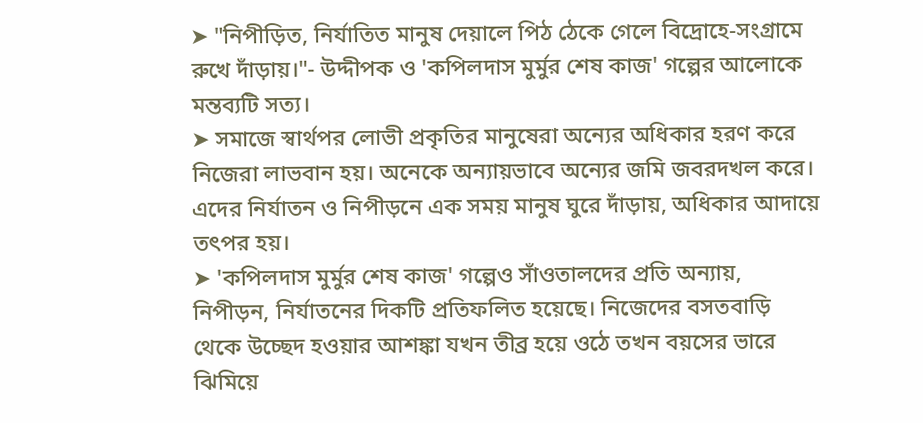➤ "নিপীড়িত, নির্যাতিত মানুষ দেয়ালে পিঠ ঠেকে গেলে বিদ্রোহে-সংগ্রামে রুখে দাঁড়ায়।"- উদ্দীপক ও 'কপিলদাস মুর্মুর শেষ কাজ' গল্পের আলোকে মন্তব্যটি সত্য।
➤ সমাজে স্বার্থপর লোভী প্রকৃতির মানুষেরা অন্যের অধিকার হরণ করে নিজেরা লাভবান হয়। অনেকে অন্যায়ভাবে অন্যের জমি জবরদখল করে। এদের নির্যাতন ও নিপীড়নে এক সময় মানুষ ঘুরে দাঁড়ায়, অধিকার আদায়ে তৎপর হয়।
➤ 'কপিলদাস মুর্মুর শেষ কাজ' গল্পেও সাঁওতালদের প্রতি অন্যায়, নিপীড়ন, নির্যাতনের দিকটি প্রতিফলিত হয়েছে। নিজেদের বসতবাড়ি থেকে উচ্ছেদ হওয়ার আশঙ্কা যখন তীব্র হয়ে ওঠে তখন বয়সের ভারে ঝিমিয়ে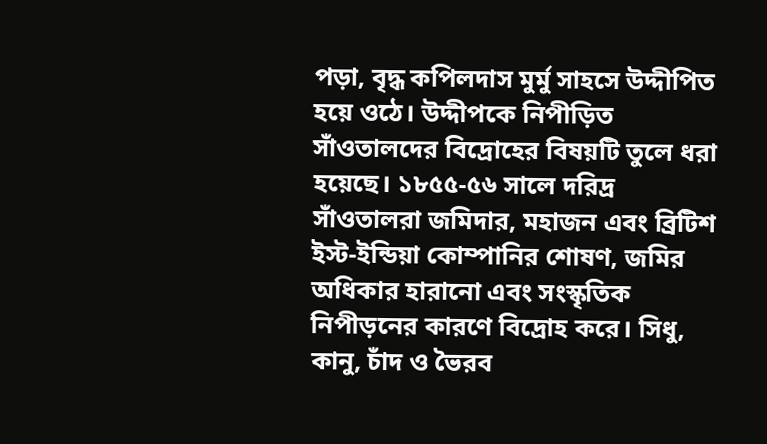পড়া, বৃদ্ধ কপিলদাস মুর্মু সাহসে উদ্দীপিত হয়ে ওঠে। উদ্দীপকে নিপীড়িত সাঁওতালদের বিদ্রোহের বিষয়টি তুলে ধরা হয়েছে। ১৮৫৫-৫৬ সালে দরিদ্র সাঁওতালরা জমিদার, মহাজন এবং ব্রিটিশ ইস্ট-ইন্ডিয়া কোম্পানির শোষণ, জমির অধিকার হারানো এবং সংস্কৃতিক নিপীড়নের কারণে বিদ্রোহ করে। সিধু, কানু, চাঁদ ও ভৈরব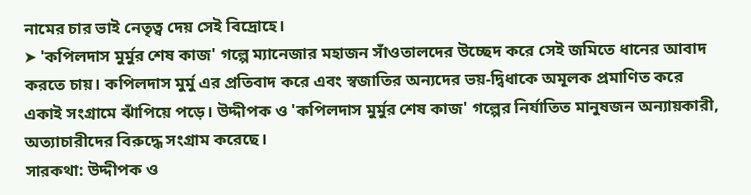নামের চার ভাই নেতৃত্ব দেয় সেই বিদ্রোহে।
➤ 'কপিলদাস মুর্মুর শেষ কাজ' গল্পে ম্যানেজার মহাজন সাঁওতালদের উচ্ছেদ করে সেই জমিতে ধানের আবাদ করতে চায়। কপিলদাস মুর্মু এর প্রতিবাদ করে এবং স্বজাতির অন্যদের ভয়-দ্বিধাকে অমূলক প্রমাণিত করে একাই সংগ্রামে ঝাঁপিয়ে পড়ে। উদ্দীপক ও 'কপিলদাস মুর্মুর শেষ কাজ' গল্পের নির্যাতিত মানুষজন অন্যায়কারী, অত্যাচারীদের বিরুদ্ধে সংগ্রাম করেছে।
সারকথা: উদ্দীপক ও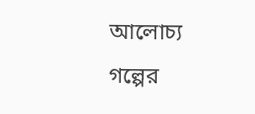আলোচ্য গল্পের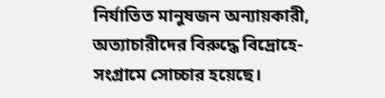নির্যাতিত মানুষজন অন্যায়কারী, অত্যাচারীদের বিরুদ্ধে বিদ্রোহে-সংগ্রামে সোচ্চার হয়েছে।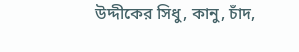উদ্দীকের সিধু, কানু, চাঁদ,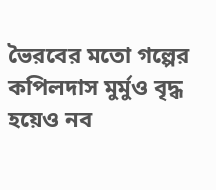ভৈরবের মতো গল্পের কপিলদাস মুর্মুও বৃদ্ধ হয়েও নব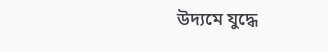উদ্যমে যুদ্ধে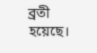ব্রতী হয়েছে।